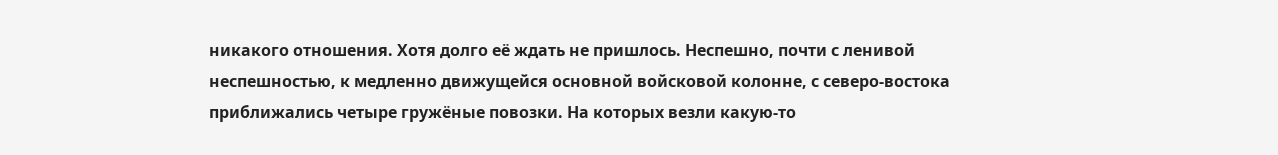никакого отношения. Хотя долго её ждать не пришлось. Неспешно, почти с ленивой неспешностью, к медленно движущейся основной войсковой колонне, с северо-востока приближались четыре гружёные повозки. На которых везли какую-то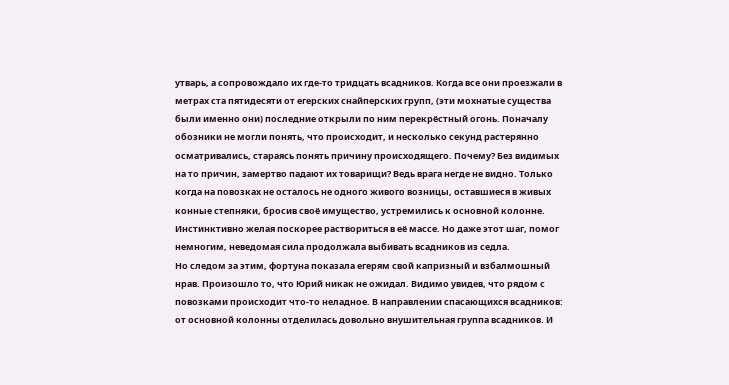утварь, а сопровождало их где-то тридцать всадников. Когда все они проезжали в метрах ста пятидесяти от егерских снайперских групп, (эти мохнатые существа были именно они) последние открыли по ним перекрёстный огонь. Поначалу обозники не могли понять, что происходит, и несколько секунд растерянно осматривались, стараясь понять причину происходящего. Почему? Без видимых на то причин, замертво падают их товарищи? Ведь врага негде не видно. Только когда на повозках не осталось не одного живого возницы, оставшиеся в живых конные степняки, бросив своё имущество, устремились к основной колонне. Инстинктивно желая поскорее раствориться в её массе. Но даже этот шаг, помог немногим, неведомая сила продолжала выбивать всадников из седла.
Но следом за этим, фортуна показала егерям свой капризный и взбалмошный нрав. Произошло то, что Юрий никак не ожидал. Видимо увидев, что рядом с повозками происходит что-то неладное. В направлении спасающихся всадников: от основной колонны отделилась довольно внушительная группа всадников. И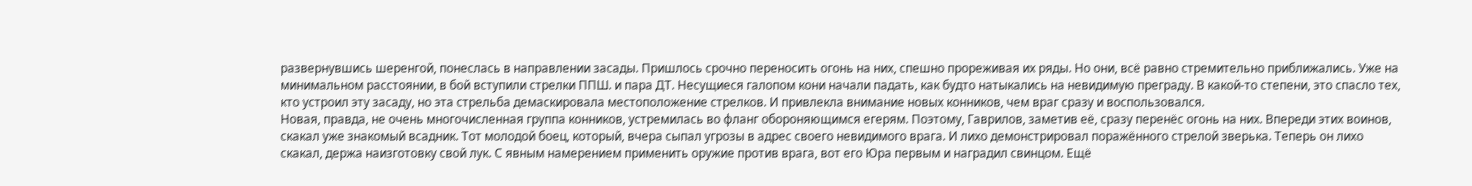развернувшись шеренгой, понеслась в направлении засады. Пришлось срочно переносить огонь на них, спешно прореживая их ряды. Но они, всё равно стремительно приближались. Уже на минимальном расстоянии, в бой вступили стрелки ППШ. и пара ДТ. Несущиеся галопом кони начали падать, как будто натыкались на невидимую преграду. В какой-то степени, это спасло тех, кто устроил эту засаду, но эта стрельба демаскировала местоположение стрелков. И привлекла внимание новых конников, чем враг сразу и воспользовался.
Новая, правда, не очень многочисленная группа конников, устремилась во фланг обороняющимся егерям. Поэтому, Гаврилов, заметив её, сразу перенёс огонь на них. Впереди этих воинов, скакал уже знакомый всадник. Тот молодой боец, который, вчера сыпал угрозы в адрес своего невидимого врага. И лихо демонстрировал поражённого стрелой зверька. Теперь он лихо скакал, держа наизготовку свой лук. С явным намерением применить оружие против врага, вот его Юра первым и наградил свинцом. Ещё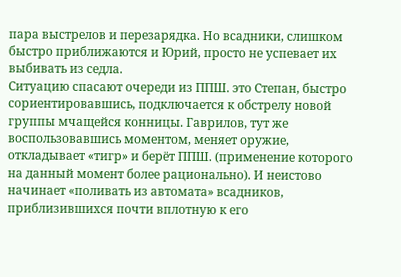пара выстрелов и перезарядка. Но всадники, слишком быстро приближаются и Юрий, просто не успевает их выбивать из седла.
Ситуацию спасают очереди из ППШ. это Степан, быстро сориентировавшись, подключается к обстрелу новой группы мчащейся конницы. Гаврилов, тут же воспользовавшись моментом, меняет оружие, откладывает «тигр» и берёт ППШ. (применение которого на данный момент более рационально). И неистово начинает «поливать из автомата» всадников, приблизившихся почти вплотную к его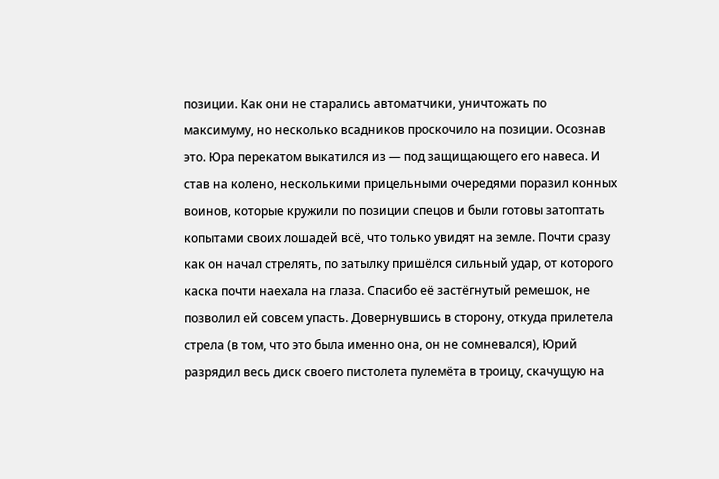позиции. Как они не старались автоматчики, уничтожать по максимуму, но несколько всадников проскочило на позиции. Осознав это. Юра перекатом выкатился из — под защищающего его навеса. И став на колено, несколькими прицельными очередями поразил конных воинов, которые кружили по позиции спецов и были готовы затоптать копытами своих лошадей всё, что только увидят на земле. Почти сразу как он начал стрелять, по затылку пришёлся сильный удар, от которого каска почти наехала на глаза. Спасибо её застёгнутый ремешок, не позволил ей совсем упасть. Довернувшись в сторону, откуда прилетела стрела (в том, что это была именно она, он не сомневался), Юрий разрядил весь диск своего пистолета пулемёта в троицу, скачущую на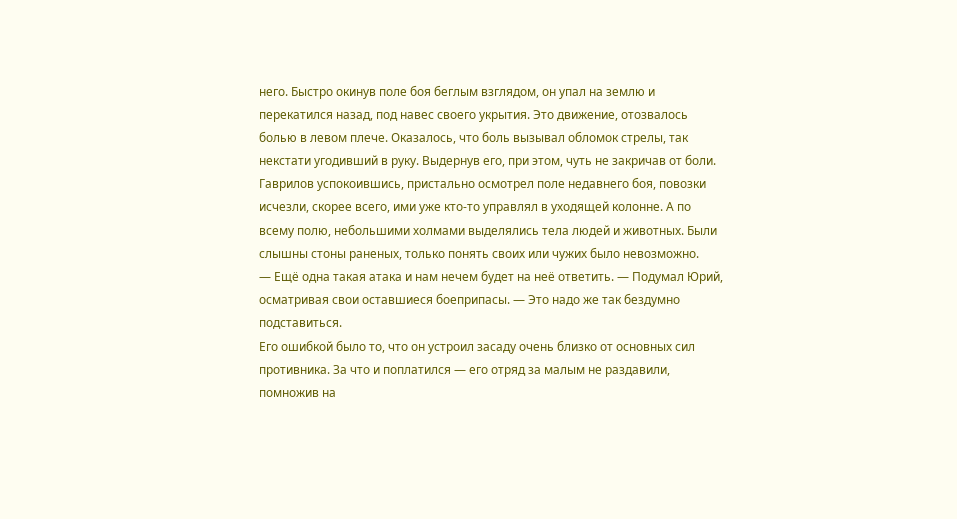него. Быстро окинув поле боя беглым взглядом, он упал на землю и перекатился назад, под навес своего укрытия. Это движение, отозвалось болью в левом плече. Оказалось, что боль вызывал обломок стрелы, так некстати угодивший в руку. Выдернув его, при этом, чуть не закричав от боли. Гаврилов успокоившись, пристально осмотрел поле недавнего боя, повозки исчезли, скорее всего, ими уже кто-то управлял в уходящей колонне. А по всему полю, небольшими холмами выделялись тела людей и животных. Были слышны стоны раненых, только понять своих или чужих было невозможно.
— Ещё одна такая атака и нам нечем будет на неё ответить. — Подумал Юрий, осматривая свои оставшиеся боеприпасы. — Это надо же так бездумно подставиться.
Его ошибкой было то, что он устроил засаду очень близко от основных сил противника. За что и поплатился — его отряд за малым не раздавили, помножив на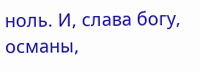ноль. И, слава богу, османы,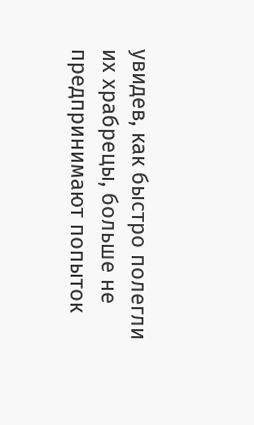увидев, как быстро полегли их храбрецы, больше не предпринимают попыток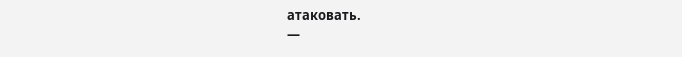атаковать.
—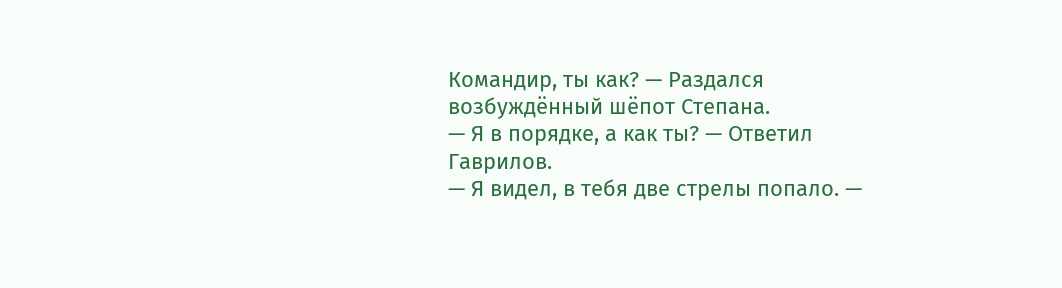Командир, ты как? — Раздался возбуждённый шёпот Степана.
— Я в порядке, а как ты? — Ответил Гаврилов.
— Я видел, в тебя две стрелы попало. —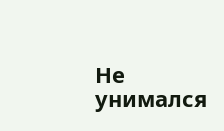Не унимался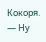Кокоря.
— Ну